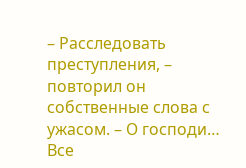– Расследовать преступления, – повторил он собственные слова с ужасом. – О господи…
Все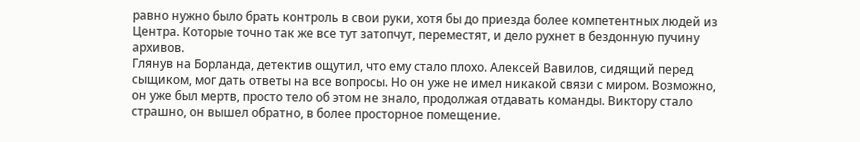равно нужно было брать контроль в свои руки, хотя бы до приезда более компетентных людей из Центра. Которые точно так же все тут затопчут, переместят, и дело рухнет в бездонную пучину архивов.
Глянув на Борланда, детектив ощутил, что ему стало плохо. Алексей Вавилов, сидящий перед сыщиком, мог дать ответы на все вопросы. Но он уже не имел никакой связи с миром. Возможно, он уже был мертв, просто тело об этом не знало, продолжая отдавать команды. Виктору стало страшно, он вышел обратно, в более просторное помещение.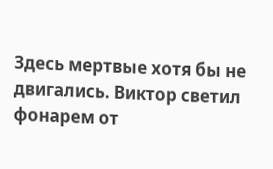Здесь мертвые хотя бы не двигались. Виктор светил фонарем от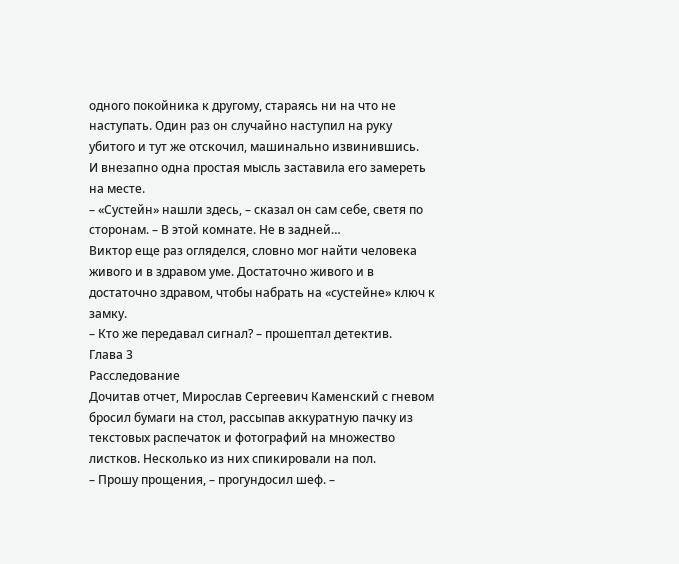одного покойника к другому, стараясь ни на что не наступать. Один раз он случайно наступил на руку убитого и тут же отскочил, машинально извинившись.
И внезапно одна простая мысль заставила его замереть на месте.
– «Сустейн» нашли здесь, – сказал он сам себе, светя по сторонам. – В этой комнате. Не в задней…
Виктор еще раз огляделся, словно мог найти человека живого и в здравом уме. Достаточно живого и в достаточно здравом, чтобы набрать на «сустейне» ключ к замку.
– Кто же передавал сигнал? – прошептал детектив.
Глава 3
Расследование
Дочитав отчет, Мирослав Сергеевич Каменский с гневом бросил бумаги на стол, рассыпав аккуратную пачку из текстовых распечаток и фотографий на множество листков. Несколько из них спикировали на пол.
– Прошу прощения, – прогундосил шеф. –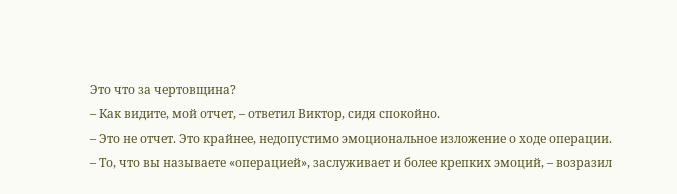Это что за чертовщина?
– Как видите, мой отчет, – ответил Виктор, сидя спокойно.
– Это не отчет. Это крайнее, недопустимо эмоциональное изложение о ходе операции.
– То, что вы называете «операцией», заслуживает и более крепких эмоций, – возразил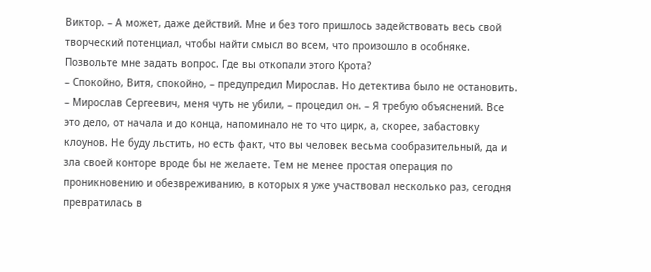Виктор. – А может, даже действий. Мне и без того пришлось задействовать весь свой творческий потенциал, чтобы найти смысл во всем, что произошло в особняке. Позвольте мне задать вопрос. Где вы откопали этого Крота?
– Спокойно, Витя, спокойно, – предупредил Мирослав. Но детектива было не остановить.
– Мирослав Сергеевич, меня чуть не убили, – процедил он. – Я требую объяснений. Все это дело, от начала и до конца, напоминало не то что цирк, а, скорее, забастовку клоунов. Не буду льстить, но есть факт, что вы человек весьма сообразительный, да и зла своей конторе вроде бы не желаете. Тем не менее простая операция по проникновению и обезвреживанию, в которых я уже участвовал несколько раз, сегодня превратилась в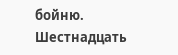бойню. Шестнадцать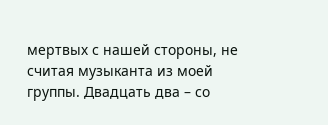мертвых с нашей стороны, не считая музыканта из моей группы. Двадцать два – со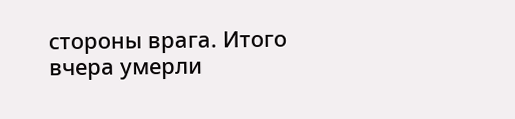стороны врага. Итого вчера умерли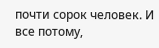почти сорок человек. И все потому,